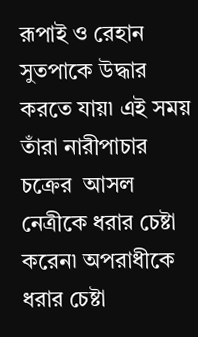রূপাই ও রেহান সুতপাকে উদ্ধার করতে যায়৷ এই সময় তাঁরা নারীপাচার চক্রের  আসল নেত্রীকে ধরার চেষ্টা করেন৷ অপরাধীকে ধরার চেষ্টা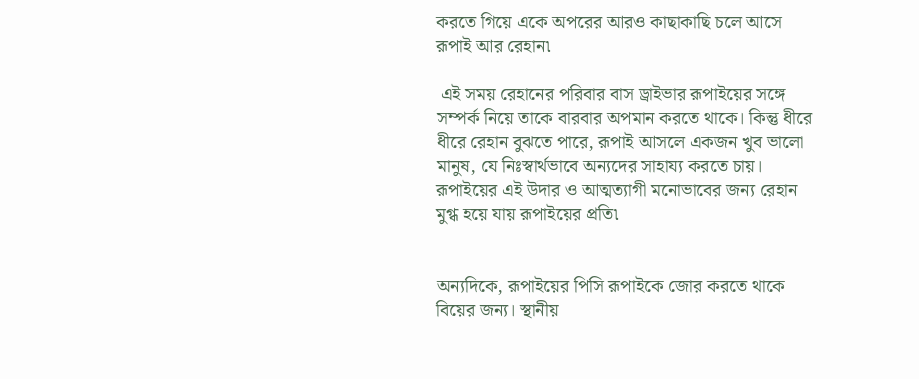করতে গিয়ে একে অপরের আরও কাছাকাছি চলে আসে রূপাই আর রেহান৷

 এই সময় রেহানের পরিবার বাস ড্রাইভার রূপাইয়ের সঙ্গে সম্পর্ক নিয়ে তাকে বারবার অপমান করতে থাকে। কিন্তু ধীরে ধীরে রেহান বুঝতে পারে, রূপাই আসলে একজন খুব ভালো মানুষ, যে নিঃস্বার্থভাবে অন্যদের সাহায্য করতে চায়।  রূপাইয়ের এই উদার ও আত্মত্যাগী মনোভাবের জন্য রেহান মুগ্ধ হয়ে যায় রূপাইয়ের প্রতি৷


অন্যদিকে, রূপাইয়ের পিসি রূপাইকে জোর করতে থাকে বিয়ের জন্য। স্থানীয়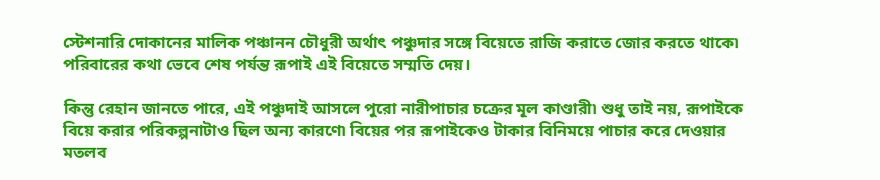স্টেশনারি দোকানের মালিক পঞ্চানন চৌধুরী অর্থাৎ পঞ্চুদার সঙ্গে বিয়েতে রাজি করাতে জোর করতে থাকে৷ পরিবারের কথা ভেবে শেষ পর্যন্ত রূপাই এই বিয়েতে সম্মতি দেয়।

কিন্তু রেহান জানতে পারে, এই পঞ্চুদাই আসলে পুরো নারীপাচার চক্রের মূল কাণ্ডারী৷ শুধু তাই নয়, রূপাইকে বিয়ে করার পরিকল্পনাটাও ছিল অন্য কারণে৷ বিয়ের পর রূপাইকেও টাকার বিনিময়ে পাচার করে দেওয়ার মতলব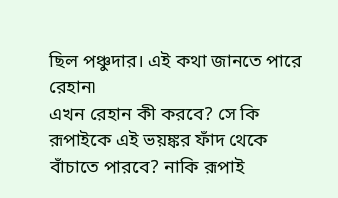ছিল পঞ্চুদার। এই কথা জানতে পারে রেহান৷
এখন রেহান কী করবে? সে কি রূপাইকে এই ভয়ঙ্কর ফাঁদ থেকে বাঁচাতে পারবে? নাকি রূপাই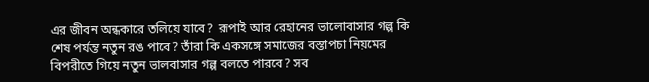এর জীবন অন্ধকারে তলিয়ে যাবে?  রূপাই আর রেহানের ভালোবাসার গল্প কি শেষ পর্যন্ত নতুন রঙ পাবে? তাঁরা কি একসঙ্গে সমাজের বস্তাপচা নিয়মের বিপরীতে গিয়ে নতুন ভালবাসার গল্প বলতে পারবে? সব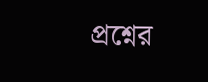প্রশ্নের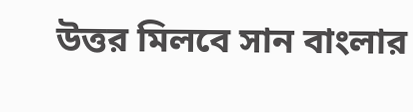উত্তর মিলবে সান বাংলার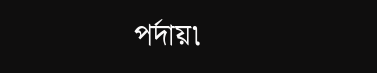পর্দায়৷